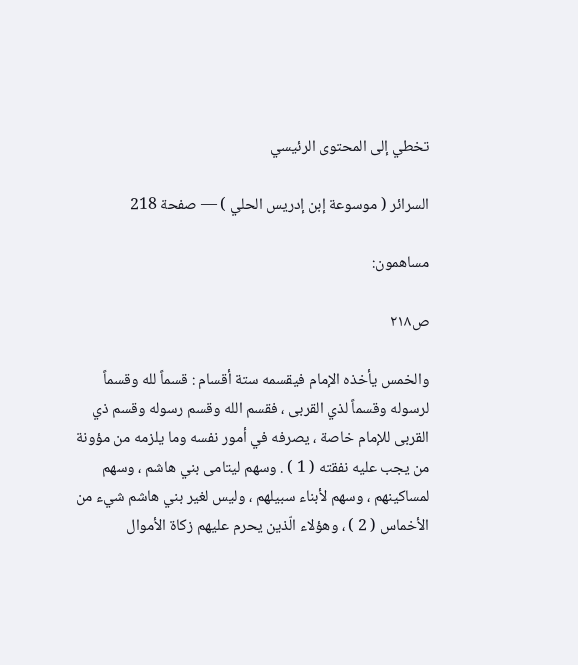تخطي إلى المحتوى الرئيسي

السرائر ( موسوعة إبن إدريس الحلي ) — صفحة 218

مساهمون:

ص٢١٨

والخمس يأخذه الإمام فيقسمه ستة أقسام : قسماً لله وقسماً لرسوله وقسماً لذي القربى ، فقسم الله وقسم رسوله وقسم ذي القربى للإمام خاصة ، يصرفه في أمور نفسه وما يلزمه من مؤونة من يجب عليه نفقته ( 1 ) . وسهم ليتامى بني هاشم ، وسهم لمساكينهم ، وسهم لأبناء سبيلهم ، وليس لغير بني هاشم شيء من الأخماس ( 2 ) ، وهؤلاء الّذين يحرم عليهم زكاة الأموال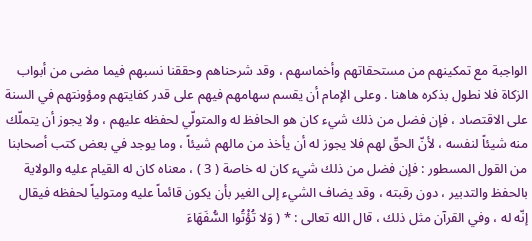الواجبة مع تمكينهم من مستحقاتهم وأخماسهم ، وقد شرحناهم وحققنا نسبهم فيما مضى من أبواب الزكاة فلا نطول بذكره هاهنا . وعلى الإمام أن يقسم سهامهم فيهم على قدر كفايتهم ومؤونتهم في السنة على الاقتصاد ، فإن فضل من ذلك شيء كان هو الحافظ له والمتولّي لحفظه عليهم ، ولا يجوز أن يتملّك منه شيئاً لنفسه ، لأنّ الحقّ لهم فلا يجوز له أن يأخذ من مالهم شيئاً ، وما يوجد في بعض كتب أصحابنا من القول المسطور : فإن فضل من ذلك شيء كان له خاصة ( 3 ) ، معناه كان له القيام عليه والولاية بالحفظ والتدبير ، دون رقبته ، وقد يضاف الشيء إلى الغير بأن يكون قائماً عليه ومتولياً لحفظه فيقال إنّه له ، وفي القرآن مثل ذلك ، قال الله تعالى : * ( وَلا تُؤْتُوا السُّفَهَاءَ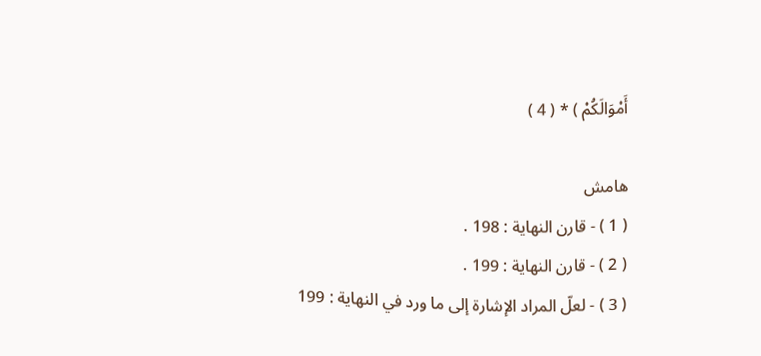أَمْوَالَكُمْ ) * ( 4 )

هامش
( 1 ) - قارن النهاية : 198 .
( 2 ) - قارن النهاية : 199 .
( 3 ) - لعلّ المراد الإشارة إلى ما ورد في النهاية : 199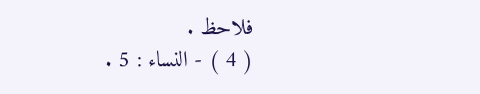فلاحظ .
( 4 ) - النساء : 5 .